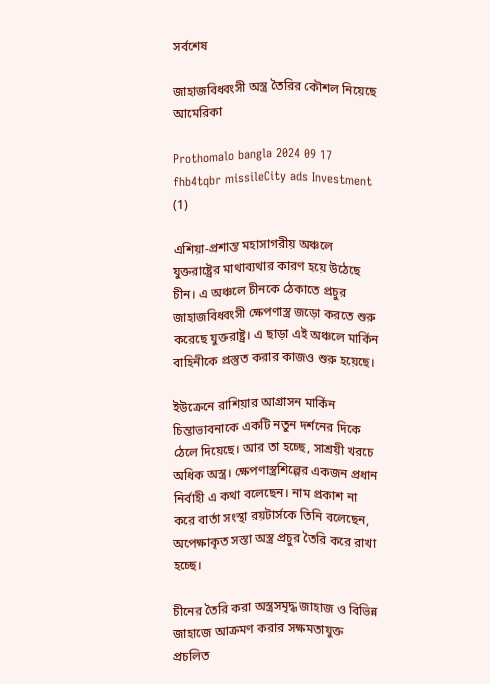সর্বশেষ

জাহাজবিধ্বংসী অস্ত্র তৈরির কৌশল নিয়েছে আমেরিকা

Prothomalo bangla 2024 09 17 fhb4tqbr missileCity ads Investment (1)

এশিয়া-প্রশান্ত মহাসাগরীয় অঞ্চলে যুক্তরাষ্ট্রের মাথাব্যথার কারণ হয়ে উঠেছে চীন। এ অঞ্চলে চীনকে ঠেকাতে প্রচুর জাহাজবিধ্বংসী ক্ষেপণাস্ত্র জড়ো করতে শুরু করেছে যুক্তরাষ্ট্র। এ ছাড়া এই অঞ্চলে মার্কিন বাহিনীকে প্রস্তুত করার কাজও শুরু হয়েছে।

ইউক্রেনে রাশিয়ার আগ্রাসন মার্কিন চিন্তাভাবনাকে একটি নতুন দর্শনের দিকে ঠেলে দিয়েছে। আর তা হচ্ছে, সাশ্রয়ী খরচে অধিক অস্ত্র। ক্ষেপণাস্ত্রশিল্পের একজন প্রধান নির্বাহী এ কথা বলেছেন। নাম প্রকাশ না করে বার্তা সংস্থা রয়টার্সকে তিনি বলেছেন, অপেক্ষাকৃত সস্তা অস্ত্র প্রচুর তৈরি করে রাখা হচ্ছে।

চীনের তৈরি করা অস্ত্রসমৃদ্ধ জাহাজ ও বিভিন্ন জাহাজে আক্রমণ করার সক্ষমতাযুক্ত প্রচলিত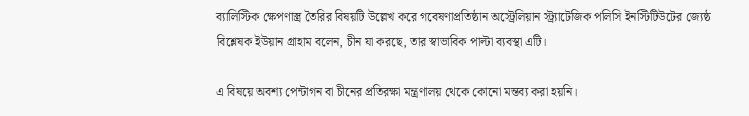ব্যালিস্টিক ক্ষেপণাস্ত্র তৈরির বিষয়টি উল্লেখ করে গবেষণাপ্রতিষ্ঠান অস্ট্রেলিয়ান স্ট্র্যাটেজিক পলিসি ইনস্টিটিউটের জ্যেষ্ঠ বিশ্লেষক ইউয়ান গ্রাহাম বলেন, চীন যা করছে, তার স্বাভাবিক পাল্টা ব্যবস্থা এটি।

এ বিষয়ে অবশ্য পেন্টাগন বা চীনের প্রতিরক্ষা মন্ত্রণালয় থেকে কোনো মন্তব্য করা হয়নি।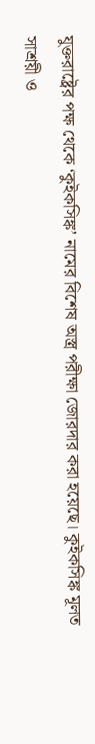যুক্তরাষ্ট্রের পক্ষ থেকে ‘কুইকসিঙ্ক’ নামের বিশেষ অস্ত্র পরীক্ষা জোরদার করা হয়েছে। কুইকসিঙ্ক মূলত সাশ্রয়ী ও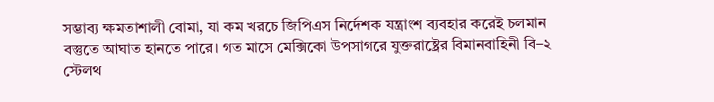সম্ভাব্য ক্ষমতাশালী বোমা, যা কম খরচে জিপিএস নির্দেশক যন্ত্রাংশ ব্যবহার করেই চলমান বস্তুতে আঘাত হানতে পারে। গত মাসে মেক্সিকো উপসাগরে যুক্তরাষ্ট্রের বিমানবাহিনী বি–২ স্টেলথ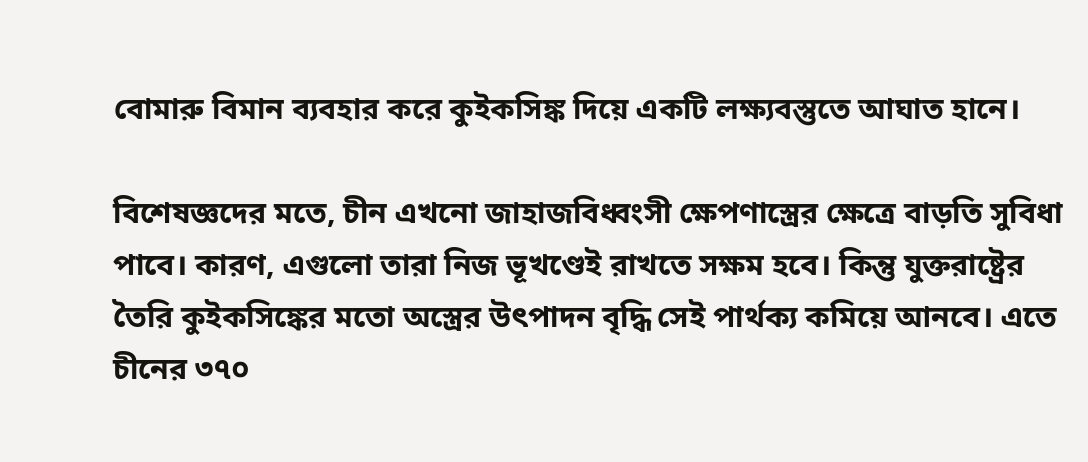বোমারু বিমান ব্যবহার করে কুইকসিঙ্ক দিয়ে একটি লক্ষ্যবস্তুতে আঘাত হানে।

বিশেষজ্ঞদের মতে, চীন এখনো জাহাজবিধ্বংসী ক্ষেপণাস্ত্রের ক্ষেত্রে বাড়তি সুবিধা পাবে। কারণ, এগুলো তারা নিজ ভূখণ্ডেই রাখতে সক্ষম হবে। কিন্তু যুক্তরাষ্ট্রের তৈরি কুইকসিঙ্কের মতো অস্ত্রের উৎপাদন বৃদ্ধি সেই পার্থক্য কমিয়ে আনবে। এতে চীনের ৩৭০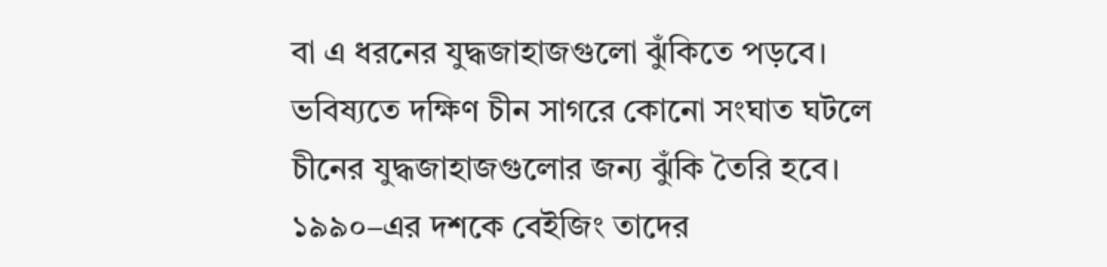বা এ ধরনের যুদ্ধজাহাজগুলো ঝুঁকিতে পড়বে। ভবিষ্যতে দক্ষিণ চীন সাগরে কোনো সংঘাত ঘটলে চীনের যুদ্ধজাহাজগুলোর জন্য ঝুঁকি তৈরি হবে। ১৯৯০–এর দশকে বেইজিং তাদের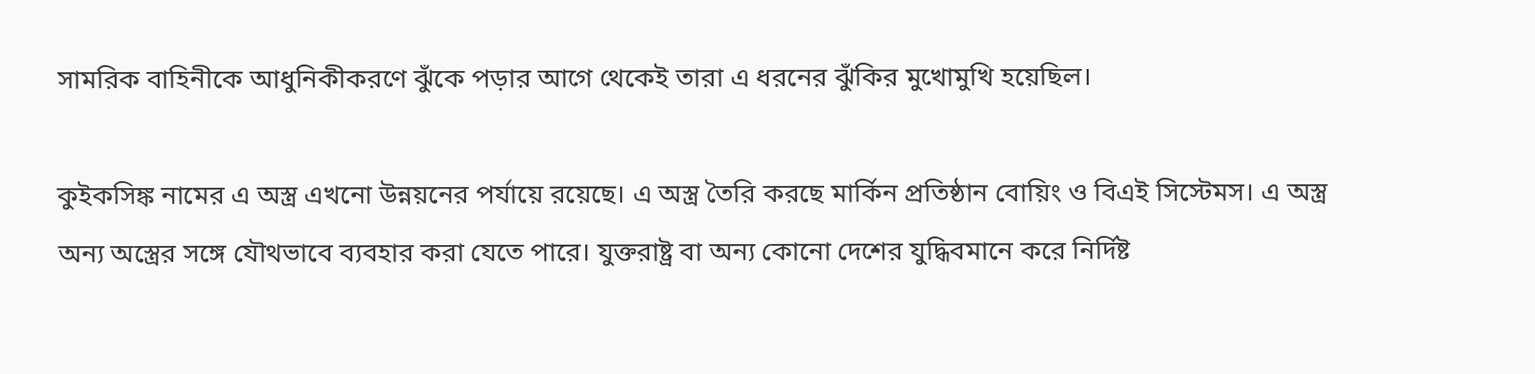সামরিক বাহিনীকে আধুনিকীকরণে ঝুঁকে পড়ার আগে থেকেই তারা এ ধরনের ঝুঁকির মুখোমুখি হয়েছিল।

কুইকসিঙ্ক নামের এ অস্ত্র এখনো উন্নয়নের পর্যায়ে রয়েছে। এ অস্ত্র তৈরি করছে মার্কিন প্রতিষ্ঠান বোয়িং ও বিএই সিস্টেমস। এ অস্ত্র অন্য অস্ত্রের সঙ্গে যৌথভাবে ব্যবহার করা যেতে পারে। যুক্তরাষ্ট্র বা অন্য কোনো দেশের যুদ্ধিবমানে করে নির্দিষ্ট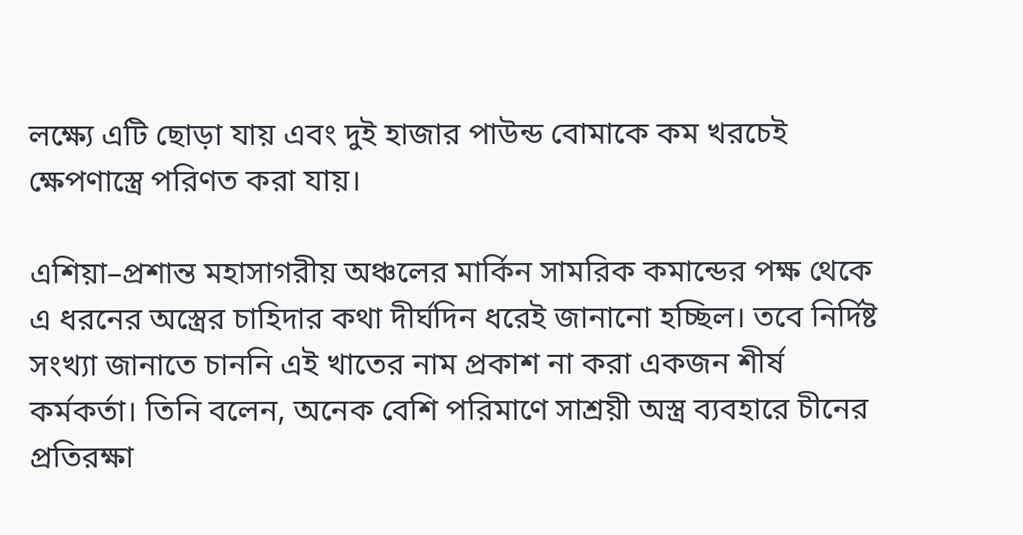লক্ষ্যে এটি ছোড়া যায় এবং দুই হাজার পাউন্ড বোমাকে কম খরচেই ক্ষেপণাস্ত্রে পরিণত করা যায়।

এশিয়া–প্রশান্ত মহাসাগরীয় অঞ্চলের মার্কিন সামরিক কমান্ডের পক্ষ থেকে এ ধরনের অস্ত্রের চাহিদার কথা দীর্ঘদিন ধরেই জানানো হচ্ছিল। তবে নির্দিষ্ট সংখ্যা জানাতে চাননি এই খাতের নাম প্রকাশ না করা একজন শীর্ষ কর্মকর্তা। তিনি বলেন, অনেক বেশি পরিমাণে সাশ্রয়ী অস্ত্র ব্যবহারে চীনের প্রতিরক্ষা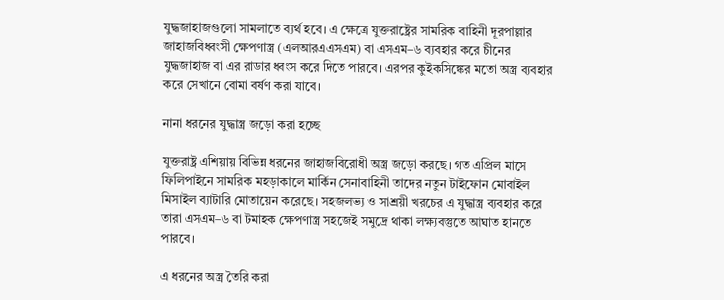যুদ্ধজাহাজগুলো সামলাতে ব্যর্থ হবে। এ ক্ষেত্রে যুক্তরাষ্ট্রের সামরিক বাহিনী দূরপাল্লার জাহাজবিধ্বংসী ক্ষেপণাস্ত্র (এলআরএএসএম) বা এসএম–৬ ব্যবহার করে চীনের যুদ্ধজাহাজ বা এর রাডার ধ্বংস করে দিতে পারবে। এরপর কুইকসিঙ্কের মতো অস্ত্র ব্যবহার করে সেখানে বোমা বর্ষণ করা যাবে।

নানা ধরনের যুদ্ধাস্ত্র জড়ো করা হচ্ছে

যুক্তরাষ্ট্র এশিয়ায় বিভিন্ন ধরনের জাহাজবিরোধী অস্ত্র জড়ো করছে। গত এপ্রিল মাসে ফিলিপাইনে সামরিক মহড়াকালে মার্কিন সেনাবাহিনী তাদের নতুন টাইফোন মোবাইল মিসাইল ব্যাটারি মোতায়েন করেছে। সহজলভ্য ও সাশ্রয়ী খরচের এ যুদ্ধাস্ত্র ব্যবহার করে তারা এসএম–৬ বা টমাহক ক্ষেপণাস্ত্র সহজেই সমুদ্রে থাকা লক্ষ্যবস্তুতে আঘাত হানতে পারবে।

এ ধরনের অস্ত্র তৈরি করা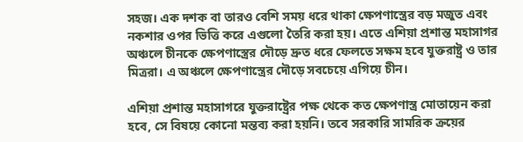সহজ। এক দশক বা তারও বেশি সময় ধরে থাকা ক্ষেপণাস্ত্রের বড় মজুত এবং নকশার ওপর ভিত্তি করে এগুলো তৈরি করা হয়। এতে এশিয়া প্রশান্ত মহাসাগর অঞ্চলে চীনকে ক্ষেপণাস্ত্রের দৌড়ে দ্রুত ধরে ফেলতে সক্ষম হবে যুক্তরাষ্ট্র ও তার মিত্ররা। এ অঞ্চলে ক্ষেপণাস্ত্রের দৌড়ে সবচেয়ে এগিয়ে চীন।

এশিয়া প্রশান্ত মহাসাগরে যুক্তরাষ্ট্রের পক্ষ থেকে কত ক্ষেপণাস্ত্র মোতায়েন করা হবে, সে বিষয়ে কোনো মন্তব্য করা হয়নি। তবে সরকারি সামরিক ক্রয়ের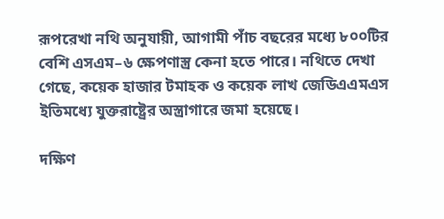রূপরেখা নথি অনুযায়ী, আগামী পাঁচ বছরের মধ্যে ৮০০টির বেশি এসএম–৬ ক্ষেপণাস্ত্র কেনা হতে পারে। নথিতে দেখা গেছে, কয়েক হাজার টমাহক ও কয়েক লাখ জেডিএএমএস ইতিমধ্যে যুক্তরাষ্ট্রের অস্ত্রাগারে জমা হয়েছে।

দক্ষিণ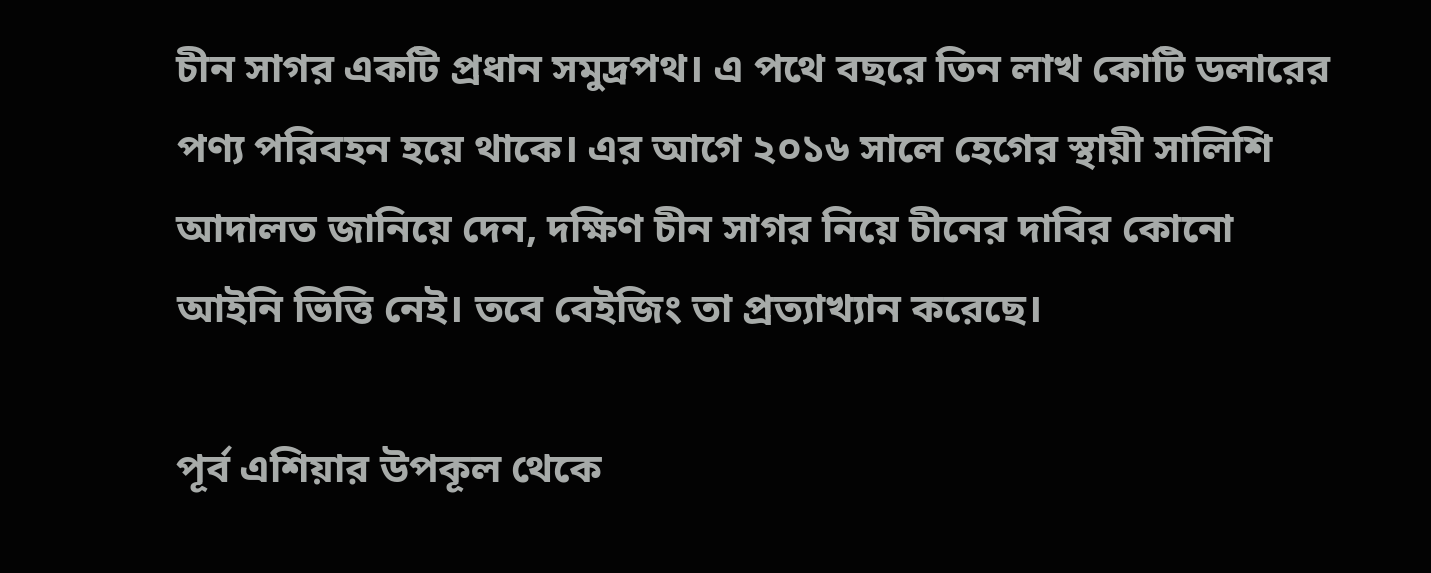চীন সাগর একটি প্রধান সমুদ্রপথ। এ পথে বছরে তিন লাখ কোটি ডলারের পণ্য পরিবহন হয়ে থাকে। এর আগে ২০১৬ সালে হেগের স্থায়ী সালিশি আদালত জানিয়ে দেন, দক্ষিণ চীন সাগর নিয়ে চীনের দাবির কোনো আইনি ভিত্তি নেই। তবে বেইজিং তা প্রত্যাখ্যান করেছে।

পূর্ব এশিয়ার উপকূল থেকে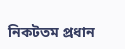নিকটতম প্রধান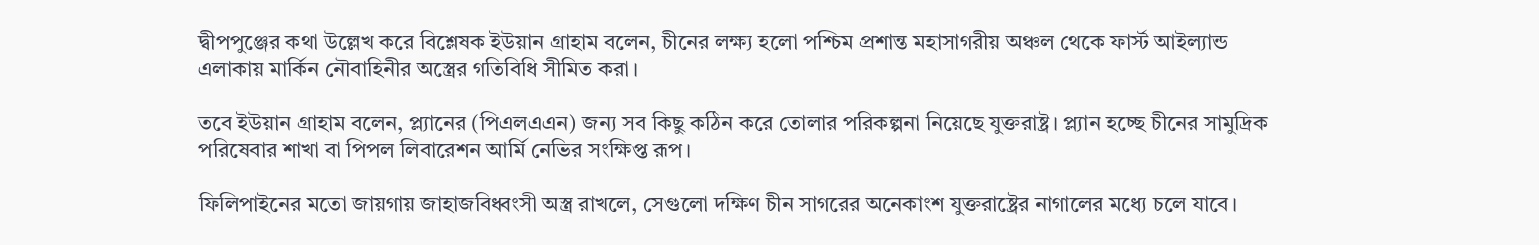দ্বীপপুঞ্জের কথা উল্লেখ করে বিশ্লেষক ইউয়ান গ্রাহাম বলেন, চীনের লক্ষ্য হলো পশ্চিম প্রশান্ত মহাসাগরীয় অঞ্চল থেকে ফার্স্ট আইল্যান্ড এলাকায় মার্কিন নৌবাহিনীর অস্ত্রের গতিবিধি সীমিত করা।

তবে ইউয়ান গ্রাহাম বলেন, প্ল্যানের (পিএলএএন) জন্য সব কিছু কঠিন করে তোলার পরিকল্পনা নিয়েছে যুক্তরাষ্ট্র। প্ল্যান হচ্ছে চীনের সামুদ্রিক পরিষেবার শাখা বা পিপল লিবারেশন আর্মি নেভির সংক্ষিপ্ত রূপ।

ফিলিপাইনের মতো জায়গায় জাহাজবিধ্বংসী অস্ত্র রাখলে, সেগুলো দক্ষিণ চীন সাগরের অনেকাংশ যুক্তরাষ্ট্রের নাগালের মধ্যে চলে যাবে।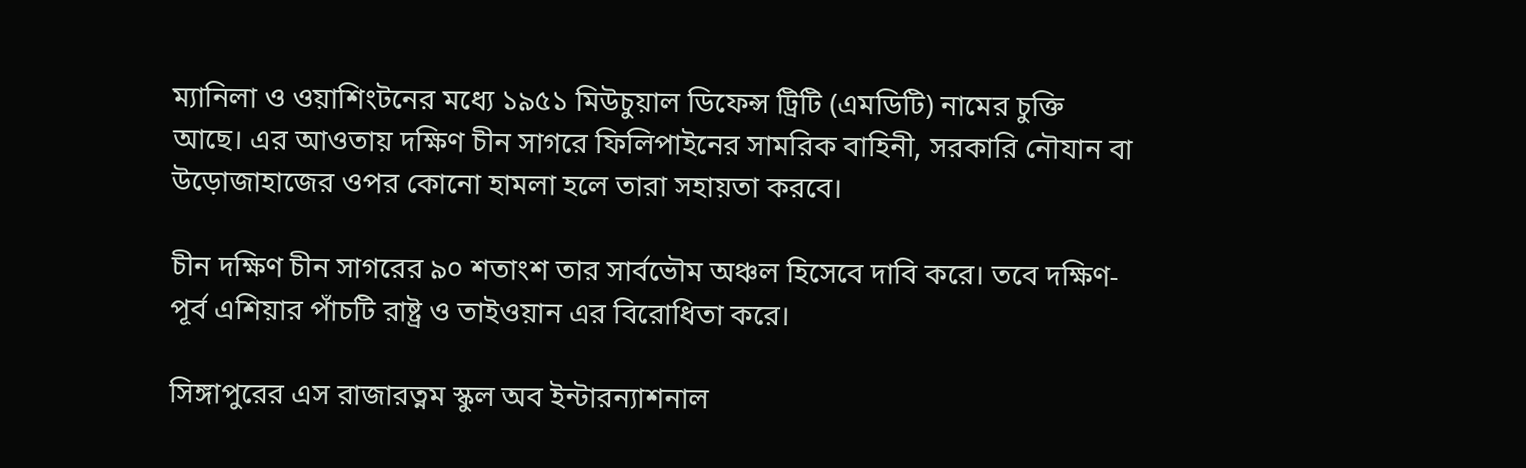ম্যানিলা ও ওয়াশিংটনের মধ্যে ১৯৫১ মিউচুয়াল ডিফেন্স ট্রিটি (এমডিটি) নামের চুক্তি আছে। এর আওতায় দক্ষিণ চীন সাগরে ফিলিপাইনের সামরিক বাহিনী, সরকারি নৌযান বা উড়োজাহাজের ওপর কোনো হামলা হলে তারা সহায়তা করবে।

চীন দক্ষিণ চীন সাগরের ৯০ শতাংশ তার সার্বভৌম অঞ্চল হিসেবে দাবি করে। তবে দক্ষিণ-পূর্ব এশিয়ার পাঁচটি রাষ্ট্র ও তাইওয়ান এর বিরোধিতা করে।

সিঙ্গাপুরের এস রাজারত্নম স্কুল অব ইন্টারন্যাশনাল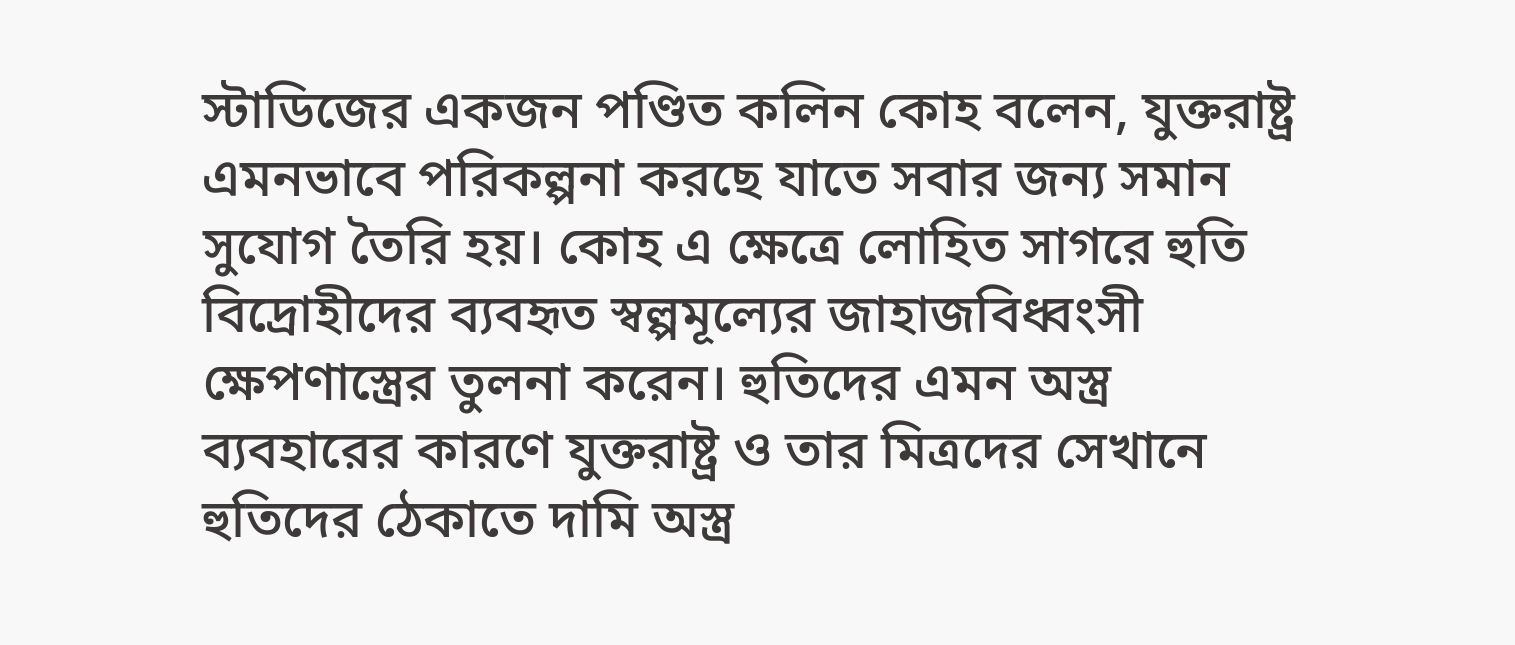স্টাডিজের একজন পণ্ডিত কলিন কোহ বলেন, যুক্তরাষ্ট্র এমনভাবে পরিকল্পনা করছে যাতে সবার জন্য সমান সুযোগ তৈরি হয়। কোহ এ ক্ষেত্রে লোহিত সাগরে হুতি বিদ্রোহীদের ব্যবহৃত স্বল্পমূল্যের জাহাজবিধ্বংসী ক্ষেপণাস্ত্রের তুলনা করেন। হুতিদের এমন অস্ত্র ব্যবহারের কারণে যুক্তরাষ্ট্র ও তার মিত্রদের সেখানে হুতিদের ঠেকাতে দামি অস্ত্র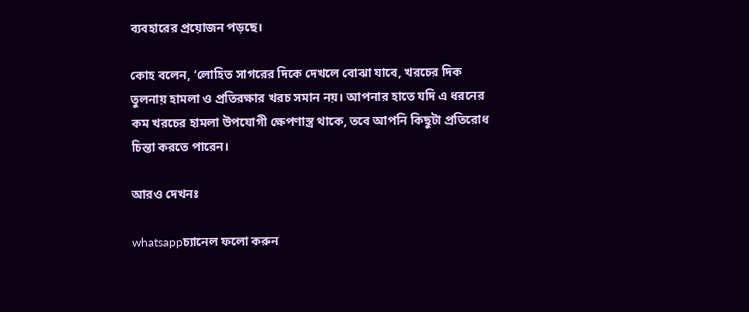ব্যবহারের প্রয়োজন পড়ছে।

কোহ বলেন, ‘লোহিত সাগরের দিকে দেখলে বোঝা যাবে, খরচের দিক তুলনায় হামলা ও প্রতিরক্ষার খরচ সমান নয়। আপনার হাতে যদি এ ধরনের কম খরচের হামলা উপযোগী ক্ষেপণাস্ত্র থাকে, তবে আপনি কিছুটা প্রতিরোধ চিন্তা করতে পারেন।

আরও দেখনঃ

whatsappচ্যানেল ফলো করুন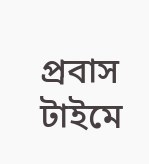প্রবাস টাইমে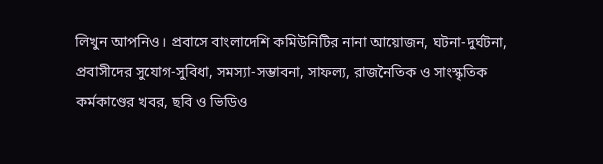লিখুন আপনিও। প্রবাসে বাংলাদেশি কমিউনিটির নানা আয়োজন, ঘটনা-দুর্ঘটনা, প্রবাসীদের সুযোগ-সুবিধা, সমস্যা-সম্ভাবনা, সাফল্য, রাজনৈতিক ও সাংস্কৃতিক কর্মকাণ্ডের খবর, ছবি ও ভিডিও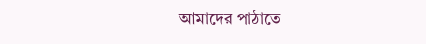আমাদের পাঠাতে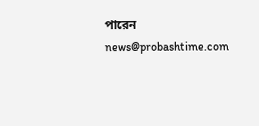পারেন news@probashtime.com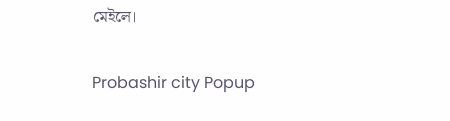মেইলে।

Probashir city Popup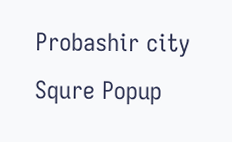Probashir city Squre Popup